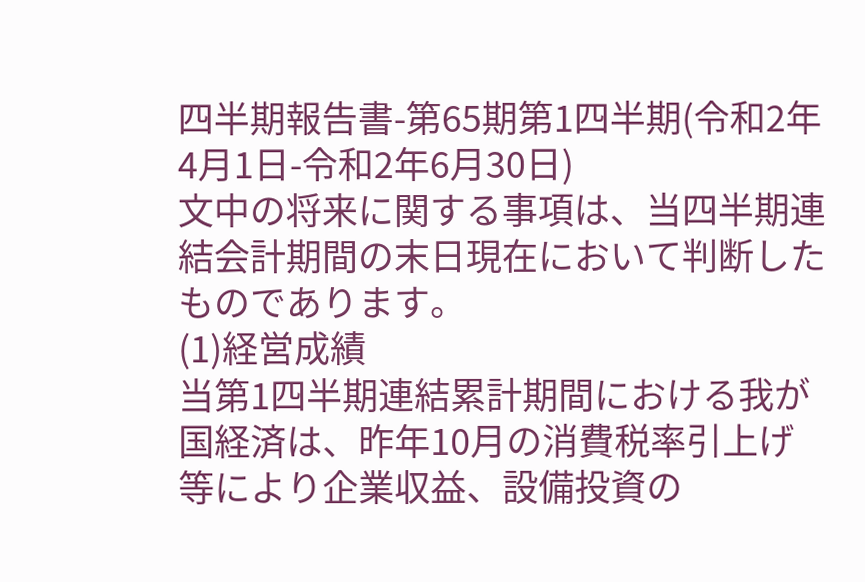四半期報告書-第65期第1四半期(令和2年4月1日-令和2年6月30日)
文中の将来に関する事項は、当四半期連結会計期間の末日現在において判断したものであります。
(1)経営成績
当第1四半期連結累計期間における我が国経済は、昨年10月の消費税率引上げ等により企業収益、設備投資の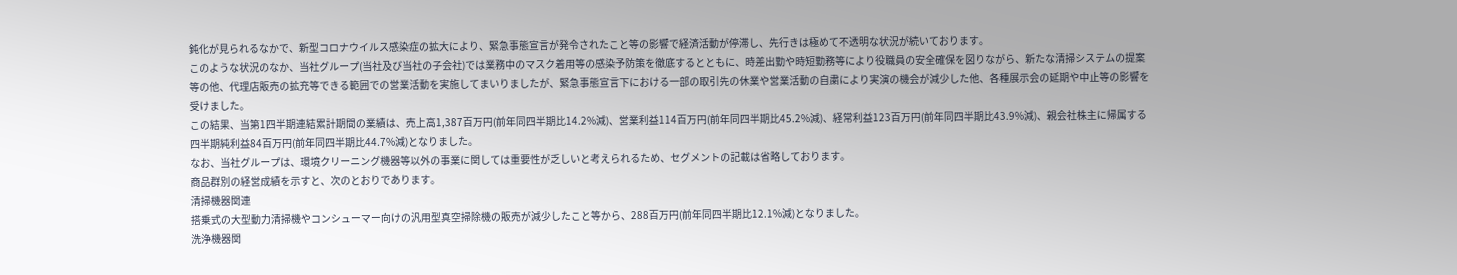鈍化が見られるなかで、新型コロナウイルス感染症の拡大により、緊急事態宣言が発令されたこと等の影響で経済活動が停滞し、先行きは極めて不透明な状況が続いております。
このような状況のなか、当社グループ(当社及び当社の子会社)では業務中のマスク着用等の感染予防策を徹底するとともに、時差出勤や時短勤務等により役職員の安全確保を図りながら、新たな清掃システムの提案等の他、代理店販売の拡充等できる範囲での営業活動を実施してまいりましたが、緊急事態宣言下における一部の取引先の休業や営業活動の自粛により実演の機会が減少した他、各種展示会の延期や中止等の影響を受けました。
この結果、当第1四半期連結累計期間の業績は、売上高1,387百万円(前年同四半期比14.2%減)、営業利益114百万円(前年同四半期比45.2%減)、経常利益123百万円(前年同四半期比43.9%減)、親会社株主に帰属する四半期純利益84百万円(前年同四半期比44.7%減)となりました。
なお、当社グループは、環境クリーニング機器等以外の事業に関しては重要性が乏しいと考えられるため、セグメントの記載は省略しております。
商品群別の経営成績を示すと、次のとおりであります。
清掃機器関連
搭乗式の大型動力清掃機やコンシューマー向けの汎用型真空掃除機の販売が減少したこと等から、288百万円(前年同四半期比12.1%減)となりました。
洗浄機器関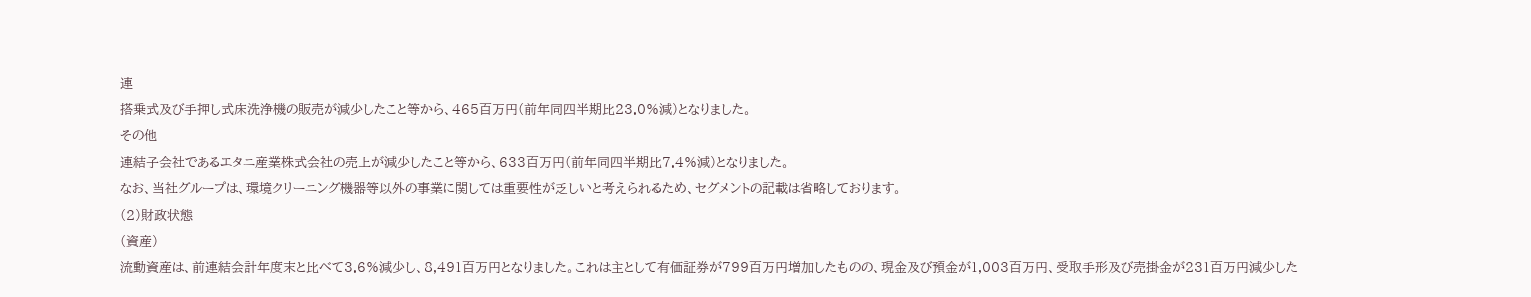連
搭乗式及び手押し式床洗浄機の販売が減少したこと等から、465百万円(前年同四半期比23.0%減)となりました。
その他
連結子会社であるエタニ産業株式会社の売上が減少したこと等から、633百万円(前年同四半期比7.4%減)となりました。
なお、当社グループは、環境クリーニング機器等以外の事業に関しては重要性が乏しいと考えられるため、セグメントの記載は省略しております。
(2)財政状態
(資産)
流動資産は、前連結会計年度末と比べて3.6%減少し、8,491百万円となりました。これは主として有価証券が799百万円増加したものの、現金及び預金が1,003百万円、受取手形及び売掛金が231百万円減少した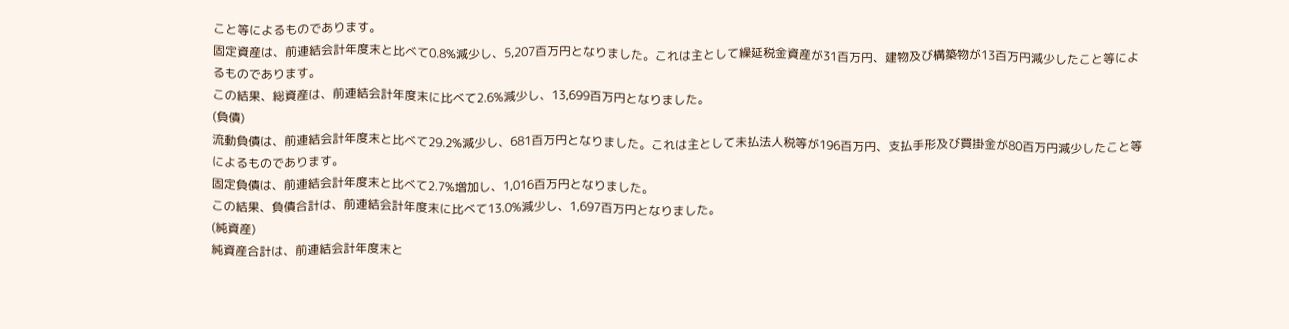こと等によるものであります。
固定資産は、前連結会計年度末と比べて0.8%減少し、5,207百万円となりました。これは主として繰延税金資産が31百万円、建物及び構築物が13百万円減少したこと等によるものであります。
この結果、総資産は、前連結会計年度末に比べて2.6%減少し、13,699百万円となりました。
(負債)
流動負債は、前連結会計年度末と比べて29.2%減少し、681百万円となりました。これは主として未払法人税等が196百万円、支払手形及び買掛金が80百万円減少したこと等によるものであります。
固定負債は、前連結会計年度末と比べて2.7%増加し、1,016百万円となりました。
この結果、負債合計は、前連結会計年度末に比べて13.0%減少し、1,697百万円となりました。
(純資産)
純資産合計は、前連結会計年度末と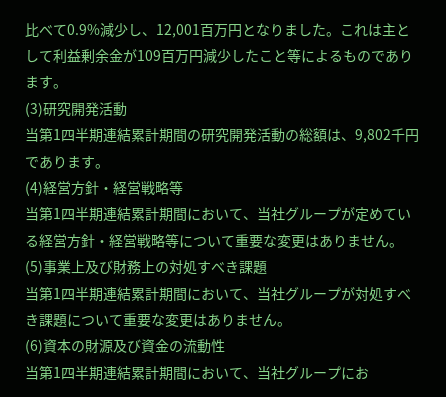比べて0.9%減少し、12,001百万円となりました。これは主として利益剰余金が109百万円減少したこと等によるものであります。
(3)研究開発活動
当第1四半期連結累計期間の研究開発活動の総額は、9,802千円であります。
(4)経営方針・経営戦略等
当第1四半期連結累計期間において、当社グループが定めている経営方針・経営戦略等について重要な変更はありません。
(5)事業上及び財務上の対処すべき課題
当第1四半期連結累計期間において、当社グループが対処すべき課題について重要な変更はありません。
(6)資本の財源及び資金の流動性
当第1四半期連結累計期間において、当社グループにお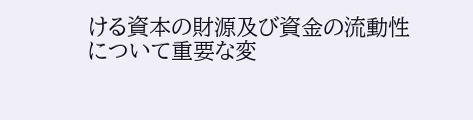ける資本の財源及び資金の流動性について重要な変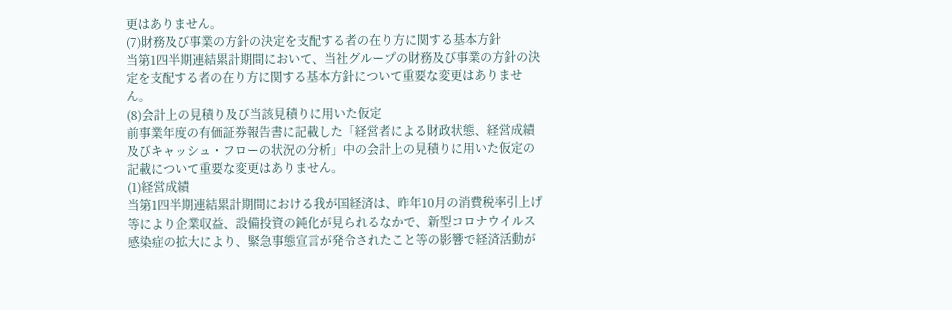更はありません。
(7)財務及び事業の方針の決定を支配する者の在り方に関する基本方針
当第1四半期連結累計期間において、当社グループの財務及び事業の方針の決定を支配する者の在り方に関する基本方針について重要な変更はありません。
(8)会計上の見積り及び当該見積りに用いた仮定
前事業年度の有価証券報告書に記載した「経営者による財政状態、経営成績及びキャッシュ・フローの状況の分析」中の会計上の見積りに用いた仮定の記載について重要な変更はありません。
(1)経営成績
当第1四半期連結累計期間における我が国経済は、昨年10月の消費税率引上げ等により企業収益、設備投資の鈍化が見られるなかで、新型コロナウイルス感染症の拡大により、緊急事態宣言が発令されたこと等の影響で経済活動が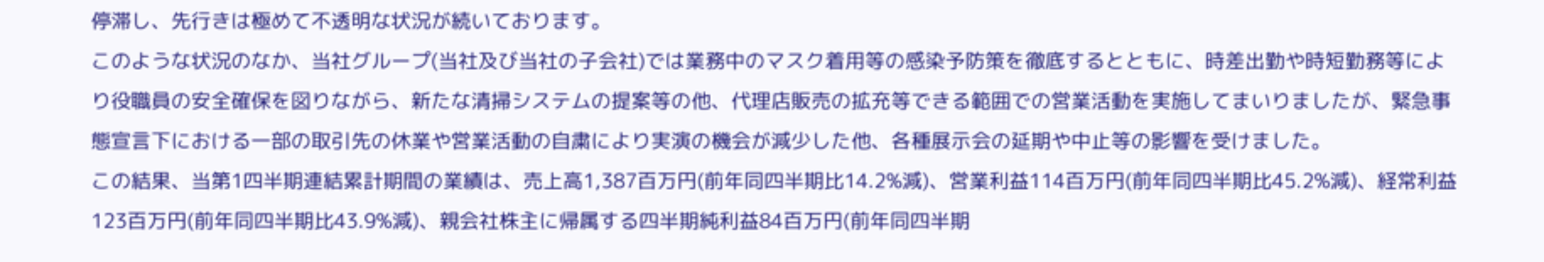停滞し、先行きは極めて不透明な状況が続いております。
このような状況のなか、当社グループ(当社及び当社の子会社)では業務中のマスク着用等の感染予防策を徹底するとともに、時差出勤や時短勤務等により役職員の安全確保を図りながら、新たな清掃システムの提案等の他、代理店販売の拡充等できる範囲での営業活動を実施してまいりましたが、緊急事態宣言下における一部の取引先の休業や営業活動の自粛により実演の機会が減少した他、各種展示会の延期や中止等の影響を受けました。
この結果、当第1四半期連結累計期間の業績は、売上高1,387百万円(前年同四半期比14.2%減)、営業利益114百万円(前年同四半期比45.2%減)、経常利益123百万円(前年同四半期比43.9%減)、親会社株主に帰属する四半期純利益84百万円(前年同四半期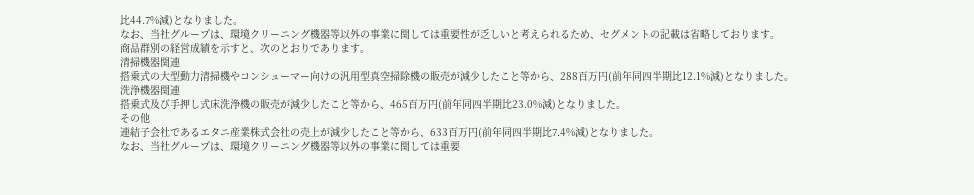比44.7%減)となりました。
なお、当社グループは、環境クリーニング機器等以外の事業に関しては重要性が乏しいと考えられるため、セグメントの記載は省略しております。
商品群別の経営成績を示すと、次のとおりであります。
清掃機器関連
搭乗式の大型動力清掃機やコンシューマー向けの汎用型真空掃除機の販売が減少したこと等から、288百万円(前年同四半期比12.1%減)となりました。
洗浄機器関連
搭乗式及び手押し式床洗浄機の販売が減少したこと等から、465百万円(前年同四半期比23.0%減)となりました。
その他
連結子会社であるエタニ産業株式会社の売上が減少したこと等から、633百万円(前年同四半期比7.4%減)となりました。
なお、当社グループは、環境クリーニング機器等以外の事業に関しては重要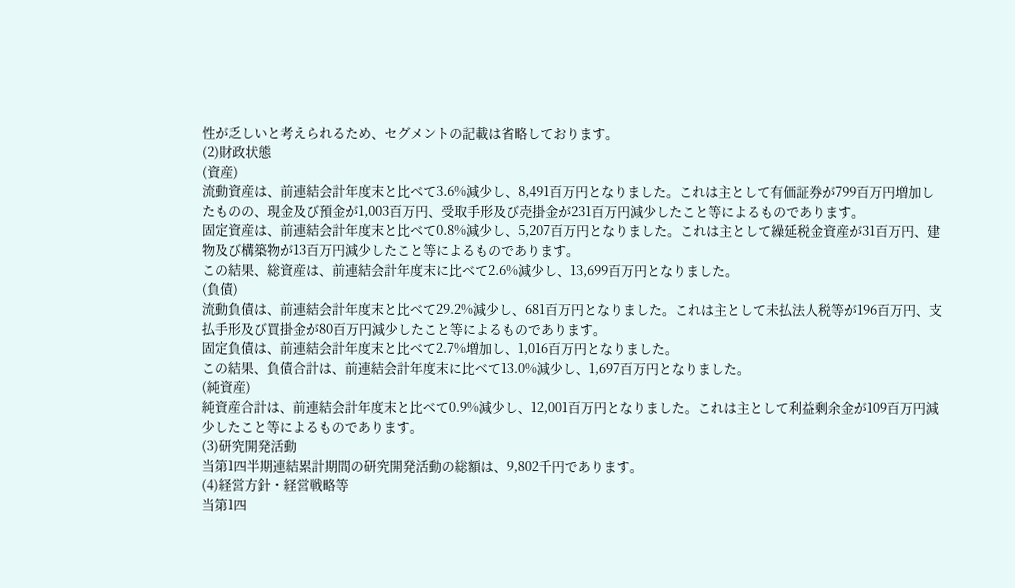性が乏しいと考えられるため、セグメントの記載は省略しております。
(2)財政状態
(資産)
流動資産は、前連結会計年度末と比べて3.6%減少し、8,491百万円となりました。これは主として有価証券が799百万円増加したものの、現金及び預金が1,003百万円、受取手形及び売掛金が231百万円減少したこと等によるものであります。
固定資産は、前連結会計年度末と比べて0.8%減少し、5,207百万円となりました。これは主として繰延税金資産が31百万円、建物及び構築物が13百万円減少したこと等によるものであります。
この結果、総資産は、前連結会計年度末に比べて2.6%減少し、13,699百万円となりました。
(負債)
流動負債は、前連結会計年度末と比べて29.2%減少し、681百万円となりました。これは主として未払法人税等が196百万円、支払手形及び買掛金が80百万円減少したこと等によるものであります。
固定負債は、前連結会計年度末と比べて2.7%増加し、1,016百万円となりました。
この結果、負債合計は、前連結会計年度末に比べて13.0%減少し、1,697百万円となりました。
(純資産)
純資産合計は、前連結会計年度末と比べて0.9%減少し、12,001百万円となりました。これは主として利益剰余金が109百万円減少したこと等によるものであります。
(3)研究開発活動
当第1四半期連結累計期間の研究開発活動の総額は、9,802千円であります。
(4)経営方針・経営戦略等
当第1四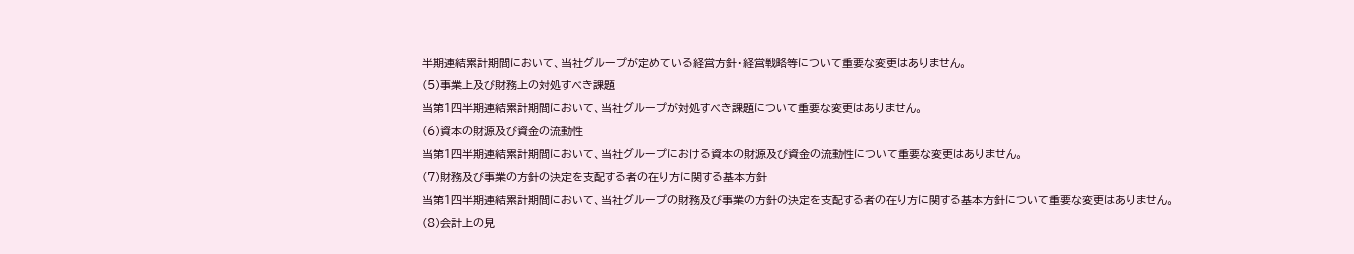半期連結累計期間において、当社グループが定めている経営方針・経営戦略等について重要な変更はありません。
(5)事業上及び財務上の対処すべき課題
当第1四半期連結累計期間において、当社グループが対処すべき課題について重要な変更はありません。
(6)資本の財源及び資金の流動性
当第1四半期連結累計期間において、当社グループにおける資本の財源及び資金の流動性について重要な変更はありません。
(7)財務及び事業の方針の決定を支配する者の在り方に関する基本方針
当第1四半期連結累計期間において、当社グループの財務及び事業の方針の決定を支配する者の在り方に関する基本方針について重要な変更はありません。
(8)会計上の見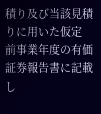積り及び当該見積りに用いた仮定
前事業年度の有価証券報告書に記載し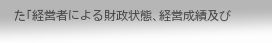た「経営者による財政状態、経営成績及び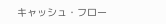キャッシュ・フロー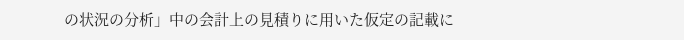の状況の分析」中の会計上の見積りに用いた仮定の記載に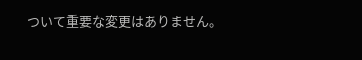ついて重要な変更はありません。